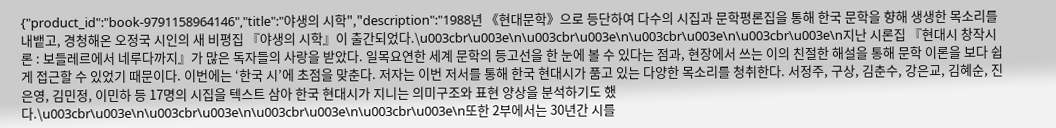{"product_id":"book-9791158964146","title":"야생의 시학","description":"1988년 《현대문학》으로 등단하여 다수의 시집과 문학평론집을 통해 한국 문학을 향해 생생한 목소리를 내뱉고, 경청해온 오정국 시인의 새 비평집 『야생의 시학』이 출간되었다.\u003cbr\u003e\n\u003cbr\u003e\n\u003cbr\u003e\n\u003cbr\u003e\n지난 시론집 『현대시 창작시론 : 보들레르에서 네루다까지』가 많은 독자들의 사랑을 받았다. 일목요연한 세계 문학의 등고선을 한 눈에 볼 수 있다는 점과, 현장에서 쓰는 이의 친절한 해설을 통해 문학 이론을 보다 쉽게 접근할 수 있었기 때문이다. 이번에는 ‘한국 시’에 초점을 맞춘다. 저자는 이번 저서를 통해 한국 현대시가 품고 있는 다양한 목소리를 청취한다. 서정주, 구상, 김춘수, 강은교, 김혜순, 진은영, 김민정, 이민하 등 17명의 시집을 텍스트 삼아 한국 현대시가 지니는 의미구조와 표현 양상을 분석하기도 했다.\u003cbr\u003e\n\u003cbr\u003e\n\u003cbr\u003e\n\u003cbr\u003e\n또한 2부에서는 30년간 시를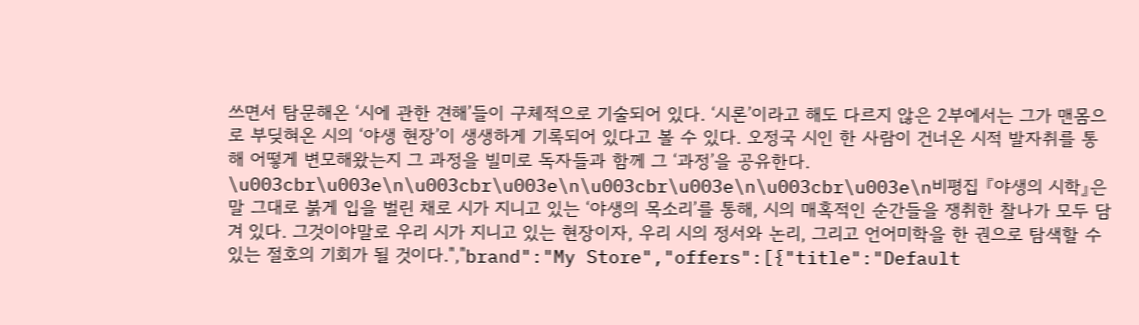쓰면서 탐문해온 ‘시에 관한 견해’들이 구체적으로 기술되어 있다. ‘시론’이라고 해도 다르지 않은 2부에서는 그가 맨몸으로 부딪혀온 시의 ‘야생 현장’이 생생하게 기록되어 있다고 볼 수 있다. 오정국 시인 한 사람이 건너온 시적 발자취를 통해 어떻게 변모해왔는지 그 과정을 빌미로 독자들과 함께 그 ‘과정’을 공유한다.  \u003cbr\u003e\n\u003cbr\u003e\n\u003cbr\u003e\n\u003cbr\u003e\n비평집 『야생의 시학』은 말 그대로 붉게 입을 벌린 채로 시가 지니고 있는 ‘야생의 목소리’를 통해, 시의 매혹적인 순간들을 쟁취한 찰나가 모두 담겨 있다. 그것이야말로 우리 시가 지니고 있는 현장이자, 우리 시의 정서와 논리, 그리고 언어미학을 한 권으로 탐색할 수 있는 절호의 기회가 될 것이다.","brand":"My Store","offers":[{"title":"Default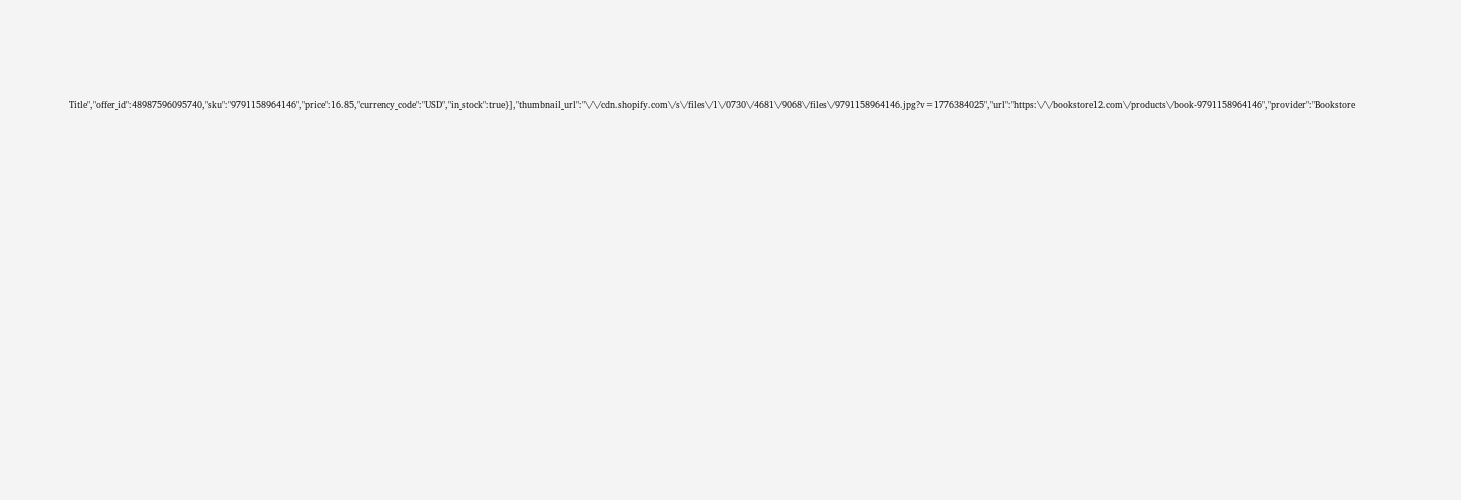Title","offer_id":48987596095740,"sku":"9791158964146","price":16.85,"currency_code":"USD","in_stock":true}],"thumbnail_url":"\/\/cdn.shopify.com\/s\/files\/1\/0730\/4681\/9068\/files\/9791158964146.jpg?v=1776384025","url":"https:\/\/bookstore12.com\/products\/book-9791158964146","provider":"Bookstore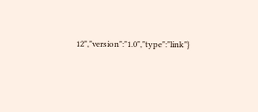12","version":"1.0","type":"link"}